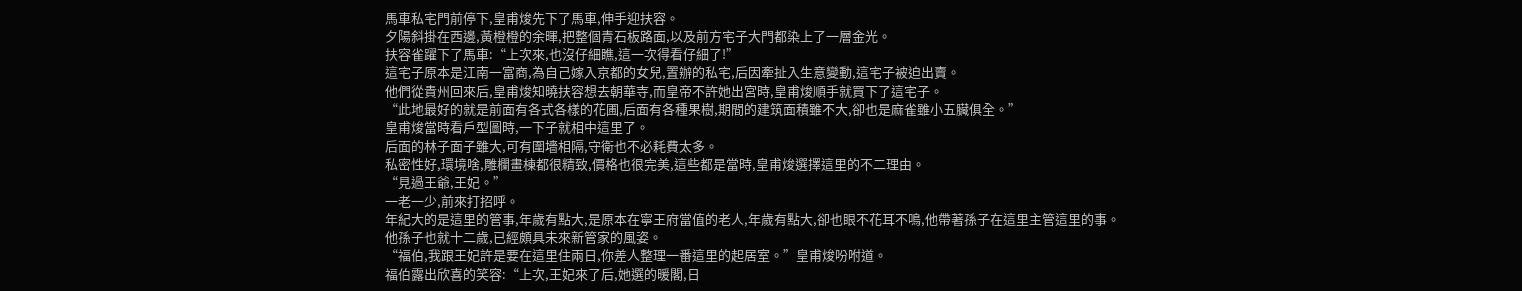馬車私宅門前停下,皇甫焌先下了馬車,伸手迎扶容。
夕陽斜掛在西邊,黃橙橙的余暉,把整個青石板路面,以及前方宅子大門都染上了一層金光。
扶容雀躍下了馬車:“上次來,也沒仔細瞧,這一次得看仔細了!”
這宅子原本是江南一富商,為自己嫁入京都的女兒,置辦的私宅,后因牽扯入生意變動,這宅子被迫出賣。
他們從貴州回來后,皇甫焌知曉扶容想去朝華寺,而皇帝不許她出宮時,皇甫焌順手就買下了這宅子。
“此地最好的就是前面有各式各樣的花圃,后面有各種果樹,期間的建筑面積雖不大,卻也是麻雀雖小五臟俱全。”
皇甫焌當時看戶型圖時,一下子就相中這里了。
后面的林子面子雖大,可有圍墻相隔,守衛也不必耗費太多。
私密性好,環境啥,雕欄畫棟都很精致,價格也很完美,這些都是當時,皇甫焌選擇這里的不二理由。
“見過王爺,王妃。”
一老一少,前來打招呼。
年紀大的是這里的管事,年歲有點大,是原本在寧王府當值的老人,年歲有點大,卻也眼不花耳不鳴,他帶著孫子在這里主管這里的事。
他孫子也就十二歲,已經頗具未來新管家的風姿。
“福伯,我跟王妃許是要在這里住兩日,你差人整理一番這里的起居室。”皇甫焌吩咐道。
福伯露出欣喜的笑容:“上次,王妃來了后,她選的暖閣,日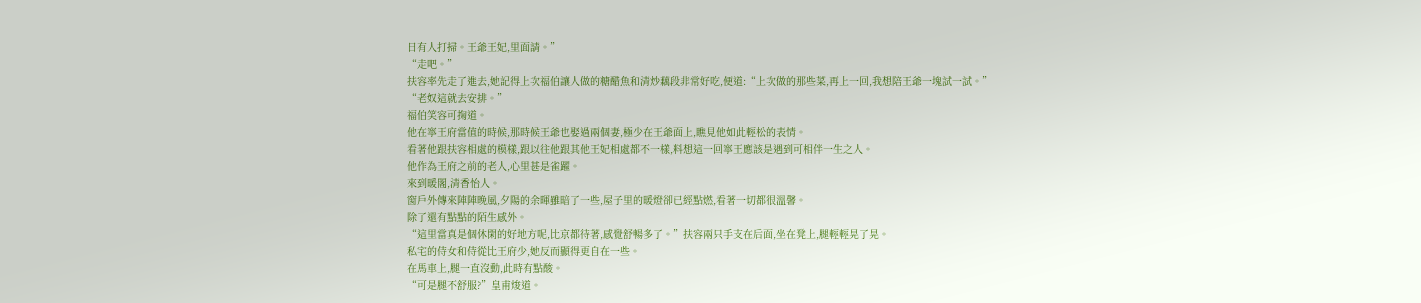日有人打掃。王爺王妃,里面請。”
“走吧。”
扶容率先走了進去,她記得上次福伯讓人做的糖醋魚和清炒藕段非常好吃,便道:“上次做的那些菜,再上一回,我想陪王爺一塊試一試。”
“老奴這就去安排。”
福伯笑容可掬道。
他在寧王府當值的時候,那時候王爺也娶過兩個妻,極少在王爺面上,瞧見他如此輕松的表情。
看著他跟扶容相處的模樣,跟以往他跟其他王妃相處都不一樣,料想這一回寧王應該是遇到可相伴一生之人。
他作為王府之前的老人,心里甚是雀躍。
來到暖閣,清香怡人。
窗戶外傳來陣陣晚風,夕陽的余暉雖暗了一些,屋子里的暖燈卻已經點燃,看著一切都很溫馨。
除了還有點點的陌生感外。
“這里當真是個休閑的好地方呢,比京都待著,感覺舒暢多了。”扶容兩只手支在后面,坐在凳上,腿輕輕晃了晃。
私宅的侍女和侍從比王府少,她反而顯得更自在一些。
在馬車上,腿一直沒動,此時有點酸。
“可是腿不舒服?”皇甫焌道。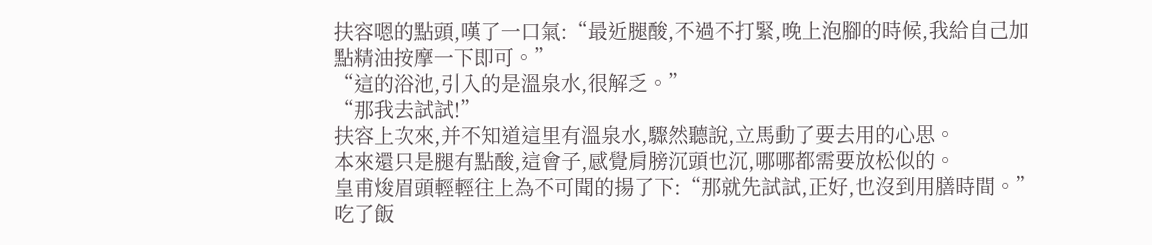扶容嗯的點頭,嘆了一口氣:“最近腿酸,不過不打緊,晚上泡腳的時候,我給自己加點精油按摩一下即可。”
“這的浴池,引入的是溫泉水,很解乏。”
“那我去試試!”
扶容上次來,并不知道這里有溫泉水,驟然聽說,立馬動了要去用的心思。
本來還只是腿有點酸,這會子,感覺肩膀沉頭也沉,哪哪都需要放松似的。
皇甫焌眉頭輕輕往上為不可聞的揚了下:“那就先試試,正好,也沒到用膳時間。”
吃了飯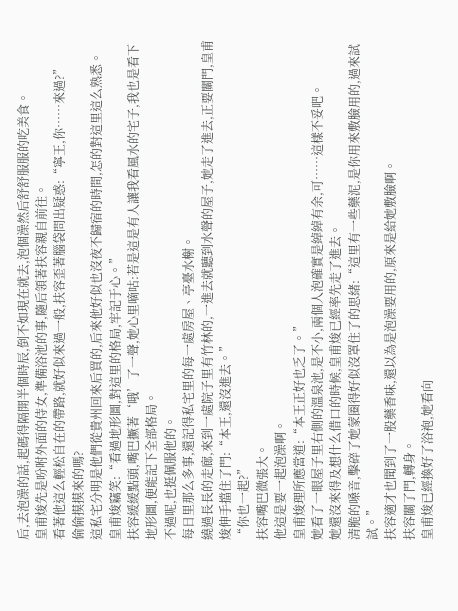后,去泡澡的話,起碼得隔開半個時辰,倒不如現在就去,泡個澡然后舒舒服服的吃美食。
皇甫焌先是吩咐外面的侍女,準備浴池的事,隨后領著扶容親自前往。
看著他這么輕松自在的帶路,就好似來過一般,扶容歪著腦袋問出疑惑:“寧王,你……來過?”
偷偷摸摸來的嗎?
這私宅分明是他們從貴州回來后買的,后來他好似也沒夜不歸宿的時間,怎的對這里這么熟悉。
皇甫焌竊笑:“看過地形圖,對這里的格局,牢記于心。”
扶容緩緩點頭,嘴巴撅著‘哦’了一聲,她心里嘀咕:若是這是有人讓我看風水的宅子,我也是看下地形圖,便能記下全部格局。
不過呢,也挺佩服他的。
每日里那么多事,還記得私宅里的每一處房屋、亭臺水榭。
繞過長長的走廊,來到一處院子里有竹林的,一進去就聽到水聲的屋子,她走了進去,正要關門,皇甫焌伸手擋住了門:“本王,還沒進去。”
“你也一起?”
扶容嘴巴微張大。
他這是要一起泡澡啊。
皇甫焌理所應當道:“本王正好也乏了。”
她看了一眼屋子里右側的溫泉池,是不小,兩個人泡確實是綽綽有余,可……這樣不妥吧。
她還沒來得及想什么借口的時候,皇甫焌已經率先走了進去。
清脆的嗓音,擊碎了她蒙圈得好似沒罩住了的思緒:“這里有一些藥泥,是你用來敷臉用的,過來試試。”
扶容適才也聞到了一股藥香味,還以為是泡澡要用的,原來是給她敷臉啊。
扶容關了門,轉身。
皇甫焌已經換好了浴袍,她看向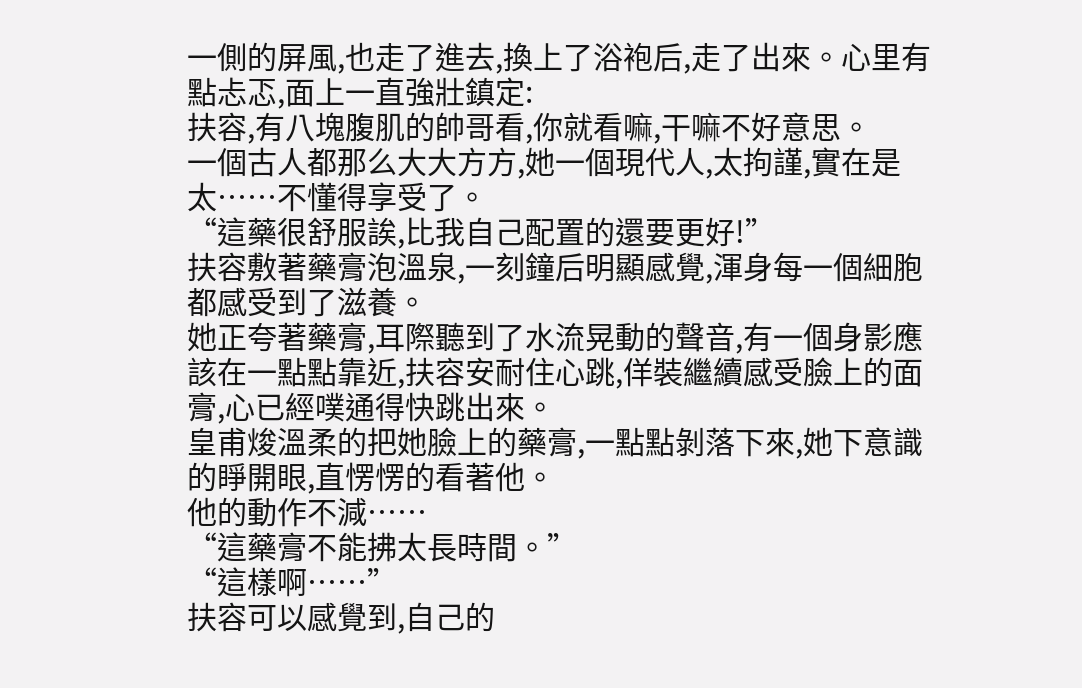一側的屏風,也走了進去,換上了浴袍后,走了出來。心里有點忐忑,面上一直強壯鎮定:
扶容,有八塊腹肌的帥哥看,你就看嘛,干嘛不好意思。
一個古人都那么大大方方,她一個現代人,太拘謹,實在是太……不懂得享受了。
“這藥很舒服誒,比我自己配置的還要更好!”
扶容敷著藥膏泡溫泉,一刻鐘后明顯感覺,渾身每一個細胞都感受到了滋養。
她正夸著藥膏,耳際聽到了水流晃動的聲音,有一個身影應該在一點點靠近,扶容安耐住心跳,佯裝繼續感受臉上的面膏,心已經噗通得快跳出來。
皇甫焌溫柔的把她臉上的藥膏,一點點剝落下來,她下意識的睜開眼,直愣愣的看著他。
他的動作不減……
“這藥膏不能拂太長時間。”
“這樣啊……”
扶容可以感覺到,自己的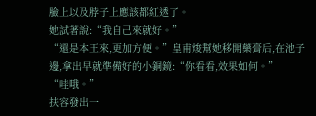臉上以及脖子上應該都紅透了。
她試著說:“我自己來就好。”
“還是本王來,更加方便。”皇甫焌幫她移開藥膏后,在池子邊,拿出早就準備好的小銅鏡:“你看看,效果如何。”
“哇哦。”
扶容發出一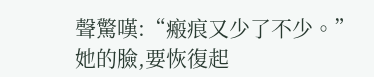聲驚嘆:“瘢痕又少了不少。”
她的臉,要恢復起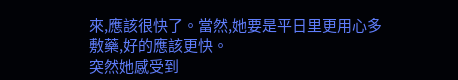來,應該很快了。當然,她要是平日里更用心多敷藥,好的應該更快。
突然她感受到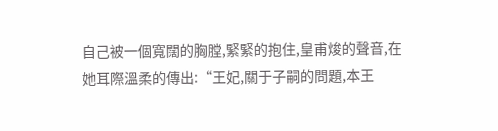自己被一個寬闊的胸膛,緊緊的抱住,皇甫焌的聲音,在她耳際溫柔的傳出:“王妃,關于子嗣的問題,本王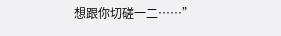想跟你切磋一二……”